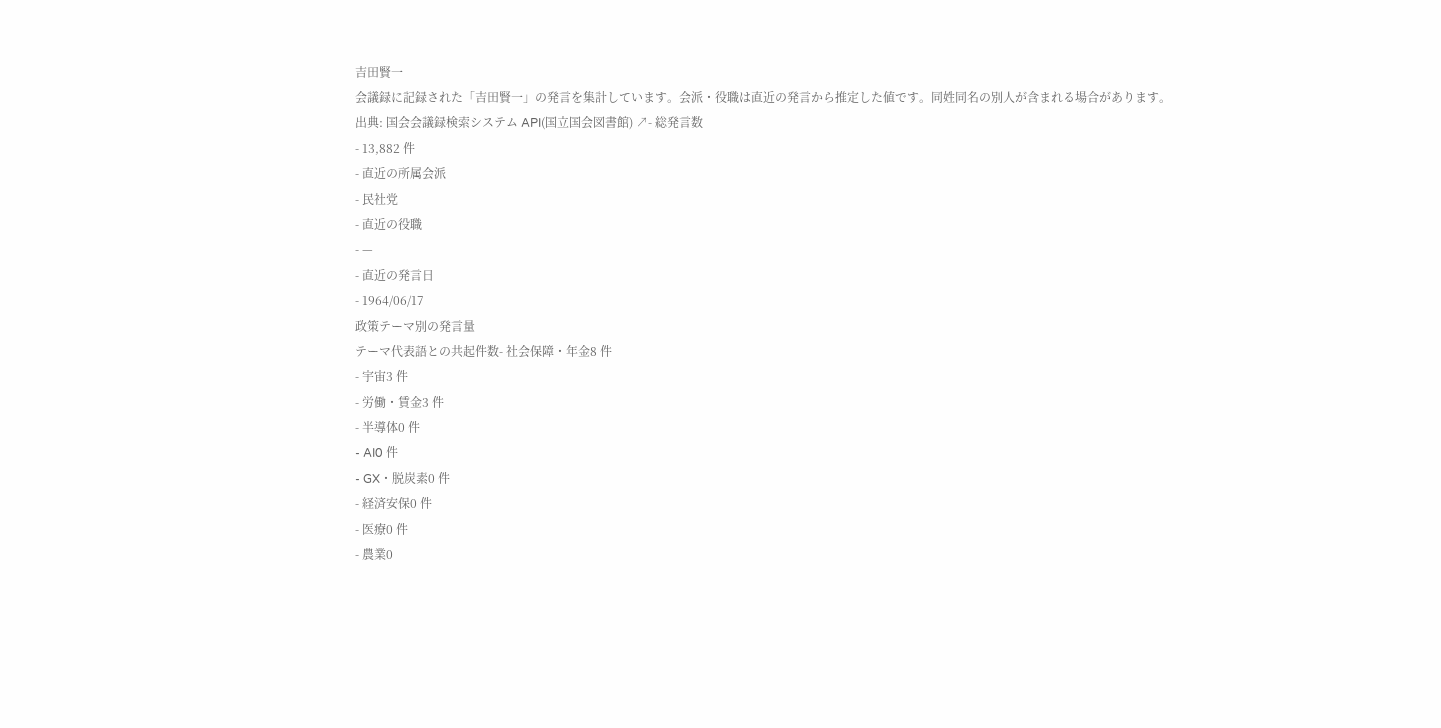吉田賢一
会議録に記録された「吉田賢一」の発言を集計しています。会派・役職は直近の発言から推定した値です。同姓同名の別人が含まれる場合があります。
出典: 国会会議録検索システム API(国立国会図書館) ↗- 総発言数
- 13,882 件
- 直近の所属会派
- 民社党
- 直近の役職
- —
- 直近の発言日
- 1964/06/17
政策テーマ別の発言量
テーマ代表語との共起件数- 社会保障・年金8 件
- 宇宙3 件
- 労働・賃金3 件
- 半導体0 件
- AI0 件
- GX・脱炭素0 件
- 経済安保0 件
- 医療0 件
- 農業0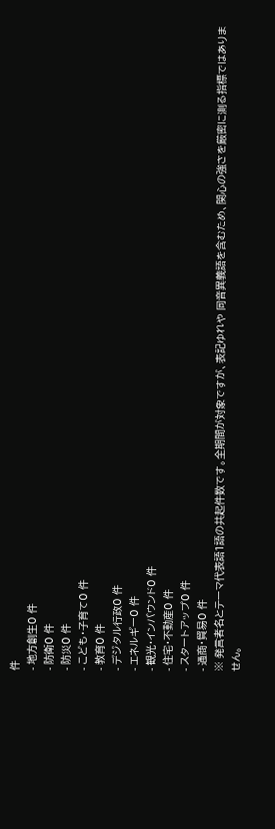件
- 地方創生0 件
- 防衛0 件
- 防災0 件
- こども・子育て0 件
- 教育0 件
- デジタル行政0 件
- エネルギー0 件
- 観光・インバウンド0 件
- 住宅・不動産0 件
- スタートアップ0 件
- 通商・貿易0 件
※ 発言者名とテーマ代表語1語の共起件数です。全期間が対象ですが、表記ゆれや 同音異義語を含むため、関心の強さを厳密に測る指標ではありません。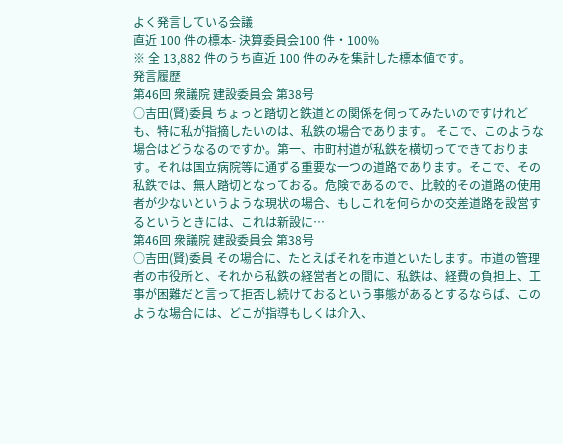よく発言している会議
直近 100 件の標本- 決算委員会100 件・100%
※ 全 13,882 件のうち直近 100 件のみを集計した標本値です。
発言履歴
第46回 衆議院 建設委員会 第38号
○吉田(賢)委員 ちょっと踏切と鉄道との関係を伺ってみたいのですけれども、特に私が指摘したいのは、私鉄の場合であります。 そこで、このような場合はどうなるのですか。第一、市町村道が私鉄を横切ってできております。それは国立病院等に通ずる重要な一つの道路であります。そこで、その私鉄では、無人踏切となっておる。危険であるので、比較的その道路の使用者が少ないというような現状の場合、もしこれを何らかの交差道路を設営するというときには、これは新設に…
第46回 衆議院 建設委員会 第38号
○吉田(賢)委員 その場合に、たとえばそれを市道といたします。市道の管理者の市役所と、それから私鉄の経営者との間に、私鉄は、経費の負担上、工事が困難だと言って拒否し続けておるという事態があるとするならば、このような場合には、どこが指導もしくは介入、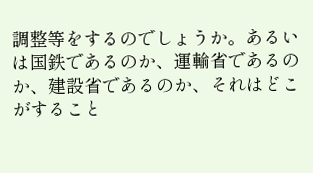調整等をするのでしょうか。あるいは国鉄であるのか、運輸省であるのか、建設省であるのか、それはどこがすること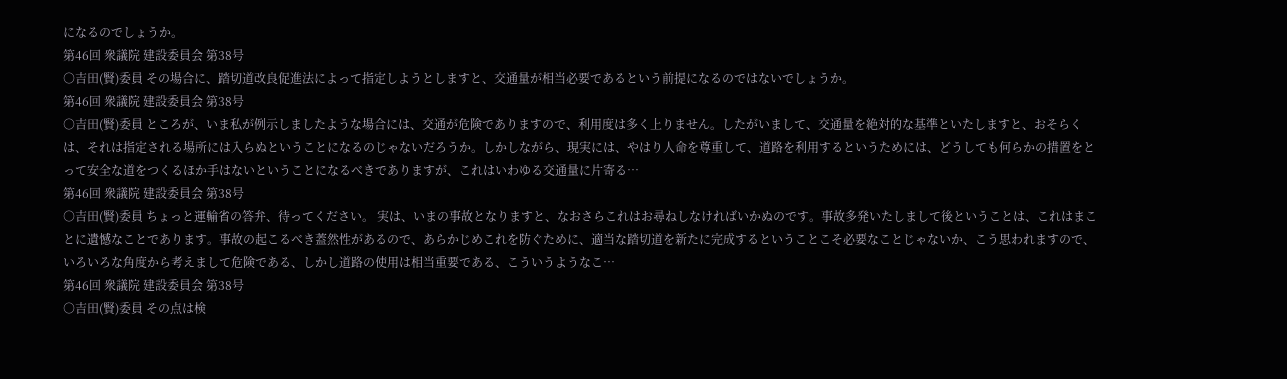になるのでしょうか。
第46回 衆議院 建設委員会 第38号
○吉田(賢)委員 その場合に、踏切道改良促進法によって指定しようとしますと、交通量が相当必要であるという前提になるのではないでしょうか。
第46回 衆議院 建設委員会 第38号
○吉田(賢)委員 ところが、いま私が例示しましたような場合には、交通が危険でありますので、利用度は多く上りません。したがいまして、交通量を絶対的な基準といたしますと、おそらくは、それは指定される場所には入らぬということになるのじゃないだろうか。しかしながら、現実には、やはり人命を尊重して、道路を利用するというためには、どうしても何らかの措置をとって安全な道をつくるほか手はないということになるべきでありますが、これはいわゆる交通量に片寄る…
第46回 衆議院 建設委員会 第38号
○吉田(賢)委員 ちょっと運輸省の答弁、待ってください。 実は、いまの事故となりますと、なおさらこれはお尋ねしなければいかぬのです。事故多発いたしまして後ということは、これはまことに遺憾なことであります。事故の起こるべき蓋然性があるので、あらかじめこれを防ぐために、適当な踏切道を新たに完成するということこそ必要なことじゃないか、こう思われますので、いろいろな角度から考えまして危険である、しかし道路の使用は相当重要である、こういうようなこ…
第46回 衆議院 建設委員会 第38号
○吉田(賢)委員 その点は検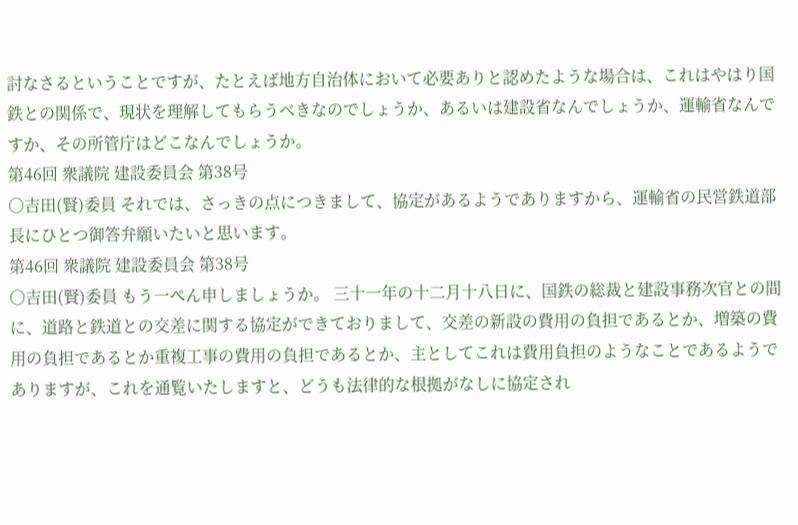討なさるということですが、たとえば地方自治体において必要ありと認めたような場合は、これはやはり国鉄との関係で、現状を理解してもらうべきなのでしょうか、あるいは建設省なんでしょうか、運輸省なんですか、その所管庁はどこなんでしょうか。
第46回 衆議院 建設委員会 第38号
○吉田(賢)委員 それでは、さっきの点につきまして、協定があるようでありますから、運輸省の民営鉄道部長にひとつ御答弁願いたいと思います。
第46回 衆議院 建設委員会 第38号
○吉田(賢)委員 もう一ぺん申しましょうか。 三十一年の十二月十八日に、国鉄の総裁と建設事務次官との間に、道路と鉄道との交差に関する協定ができておりまして、交差の新設の費用の負担であるとか、増築の費用の負担であるとか重複工事の費用の負担であるとか、主としてこれは費用負担のようなことであるようでありますが、これを通覧いたしますと、どうも法律的な根拠がなしに協定され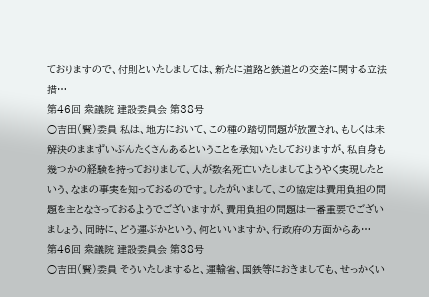ておりますので、付則といたしましては、新たに道路と鉄道との交差に関する立法措…
第46回 衆議院 建設委員会 第38号
○吉田(賢)委員 私は、地方において、この種の踏切問題が放置され、もしくは未解決のままずいぶんたくさんあるということを承知いたしておりますが、私自身も幾つかの経験を持っておりまして、人が数名死亡いたしましてようやく実現したという、なまの事実を知っておるのです。したがいまして、この協定は費用負担の問題を主となさっておるようでございますが、費用負担の問題は一番重要でございましょう、同時に、どう運ぶかという、何といいますか、行政府の方面からあ…
第46回 衆議院 建設委員会 第38号
○吉田(賢)委員 そういたしますると、運輸省、国鉄等におきましても、せっかくい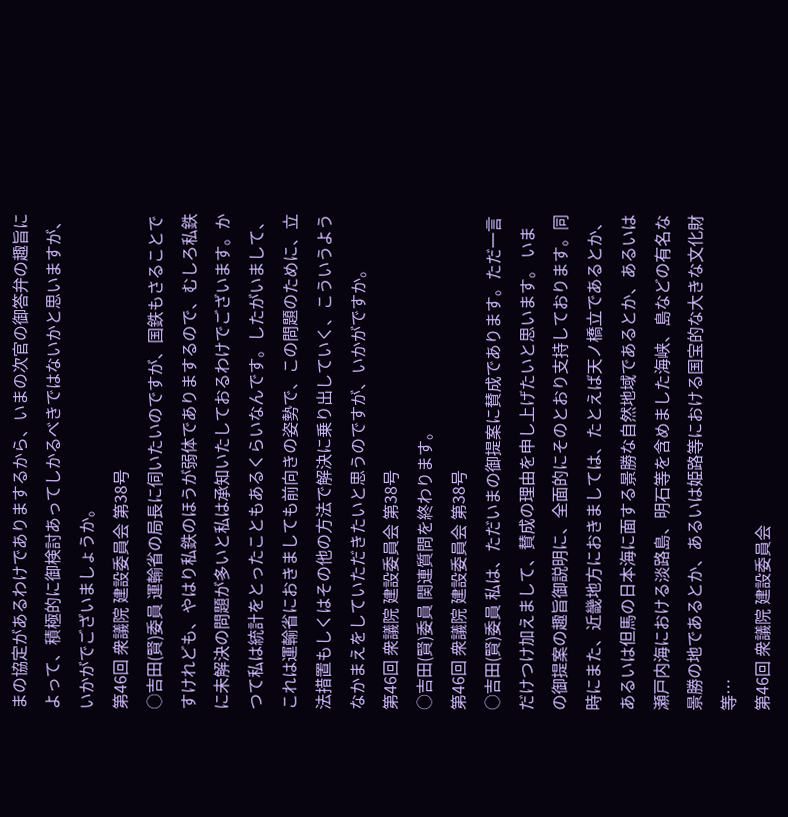まの協定があるわけでありまするから、いまの次官の御答弁の趣旨によって、積極的に御検討あってしかるべきではないかと思いますが、いかがでございましょうか。
第46回 衆議院 建設委員会 第38号
○吉田(賢)委員 運輸省の局長に伺いたいのですが、国鉄もさることですけれども、やはり私鉄のほうが弱体でありまするので、むしろ私鉄に未解決の問題が多いと私は承知いたしておるわけでございます。かつて私は統計をとったこともあるくらいなんです。したがいまして、これは運輸省におきましても前向きの姿勢で、この問題のために、立法措置もしくはその他の方法で解決に乗り出していく、こういうようなかまえをしていただきたいと思うのですが、いかがですか。
第46回 衆議院 建設委員会 第38号
○吉田(賢)委員 関連質問を終わります。
第46回 衆議院 建設委員会 第38号
○吉田(賢)委員 私は、ただいまの御提案に賛成であります。ただ一言だけつけ加えまして、賛成の理由を申し上げたいと思います。 いまの御提案の趣旨御説明に、全面的にそのとおり支持しております。同時にまた、近畿地方におきましては、たとえば天ノ橋立であるとか、あるいは但馬の日本海に面する景勝な自然地域であるとか、あるいは瀬戸内海における淡路島、明石等を含めました海峡、島などの有名な景勝の地であるとか、あるいは姫路等における国宝的な大きな文化財等…
第46回 衆議院 建設委員会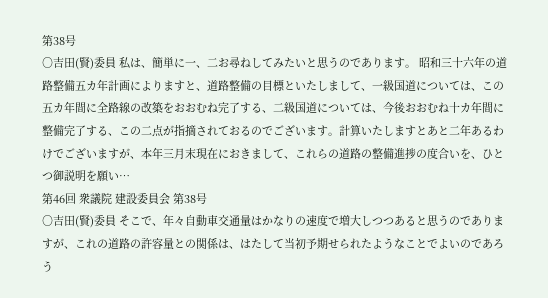第38号
○吉田(賢)委員 私は、簡単に一、二お尋ねしてみたいと思うのであります。 昭和三十六年の道路整備五カ年計画によりますと、道路整備の目標といたしまして、一級国道については、この五カ年間に全路線の改築をおおむね完了する、二級国道については、今後おおむね十カ年間に整備完了する、この二点が指摘されておるのでございます。計算いたしますとあと二年あるわけでございますが、本年三月末現在におきまして、これらの道路の整備進捗の度合いを、ひとつ御説明を願い…
第46回 衆議院 建設委員会 第38号
○吉田(賢)委員 そこで、年々自動車交通量はかなりの速度で増大しつつあると思うのでありますが、これの道路の許容量との関係は、はたして当初予期せられたようなことでよいのであろう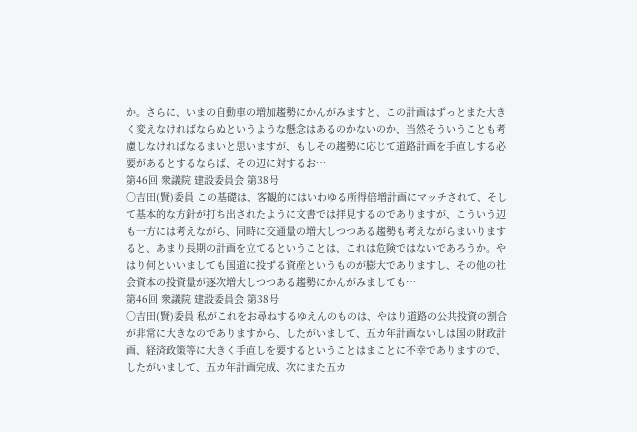か。さらに、いまの自動車の増加趨勢にかんがみますと、この計画はずっとまた大きく変えなければならぬというような懸念はあるのかないのか、当然そういうことも考慮しなければなるまいと思いますが、もしその趨勢に応じて道路計画を手直しする必要があるとするならば、その辺に対するお…
第46回 衆議院 建設委員会 第38号
○吉田(賢)委員 この基礎は、客観的にはいわゆる所得倍増計画にマッチされて、そして基本的な方針が打ち出されたように文書では拝見するのでありますが、こういう辺も一方には考えながら、同時に交通量の増大しつつある趨勢も考えながらまいりますると、あまり長期の計画を立てるということは、これは危険ではないであろうか。やはり何といいましても国道に投ずる資産というものが膨大でありますし、その他の社会資本の投資量が逐次増大しつつある趨勢にかんがみましても…
第46回 衆議院 建設委員会 第38号
○吉田(賢)委員 私がこれをお尋ねするゆえんのものは、やはり道路の公共投資の割合が非常に大きなのでありますから、したがいまして、五カ年計画ないしは国の財政計画、経済政策等に大きく手直しを要するということはまことに不幸でありますので、したがいまして、五カ年計画完成、次にまた五カ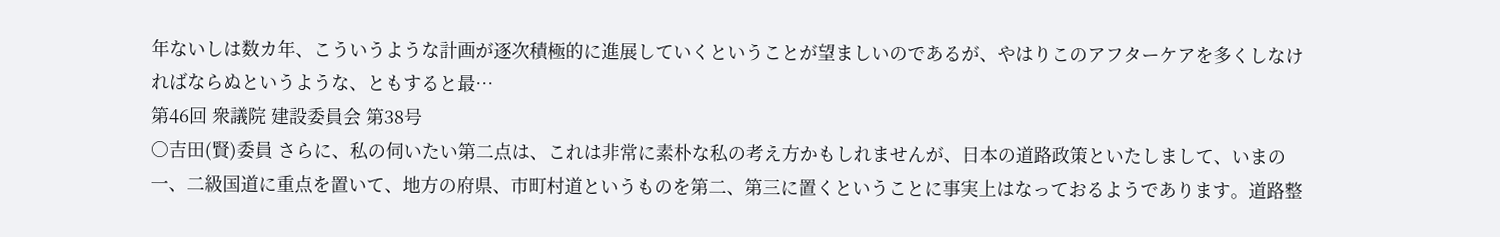年ないしは数カ年、こういうような計画が逐次積極的に進展していくということが望ましいのであるが、やはりこのアフターケアを多くしなければならぬというような、ともすると最…
第46回 衆議院 建設委員会 第38号
○吉田(賢)委員 さらに、私の伺いたい第二点は、これは非常に素朴な私の考え方かもしれませんが、日本の道路政策といたしまして、いまの一、二級国道に重点を置いて、地方の府県、市町村道というものを第二、第三に置くということに事実上はなっておるようであります。道路整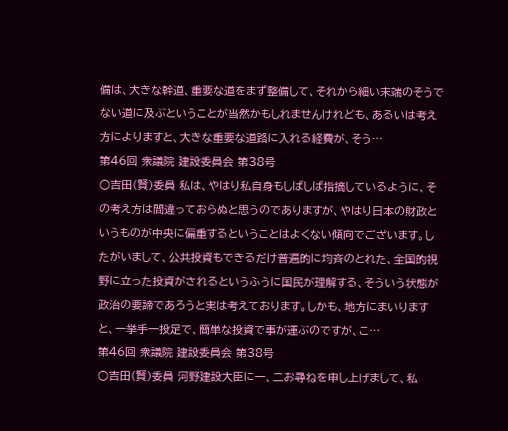備は、大きな幹道、重要な道をまず整備して、それから細い末端のそうでない道に及ぶということが当然かもしれませんけれども、あるいは考え方によりますと、大きな重要な道路に入れる経費が、そう…
第46回 衆議院 建設委員会 第38号
○吉田(賢)委員 私は、やはり私自身もしばしば指摘しているように、その考え方は間違っておらぬと思うのでありますが、やはり日本の財政というものが中央に偏重するということはよくない傾向でございます。したがいまして、公共投資もできるだけ普遍的に均斉のとれた、全国的視野に立った投資がされるというふうに国民が理解する、そういう状態が政治の要諦であろうと実は考えております。しかも、地方にまいりますと、一挙手一投足で、簡単な投資で事が運ぶのですが、こ…
第46回 衆議院 建設委員会 第38号
○吉田(賢)委員 河野建設大臣に一、二お尋ねを申し上げまして、私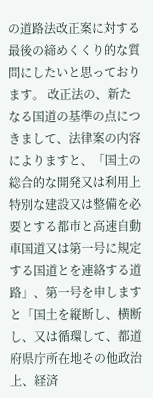の道路法改正案に対する最後の締めくくり的な質問にしたいと思っております。 改正法の、新たなる国道の基準の点につきまして、法律案の内容によりますと、「国土の総合的な開発又は利用上特別な建設又は整備を必要とする都市と高速自動車国道又は第一号に規定する国道とを連絡する道路」、第一号を申しますと「国土を縦断し、横断し、又は循環して、都道府県庁所在地その他政治上、経済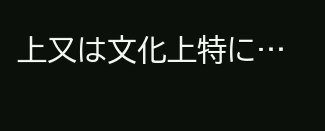上又は文化上特に…